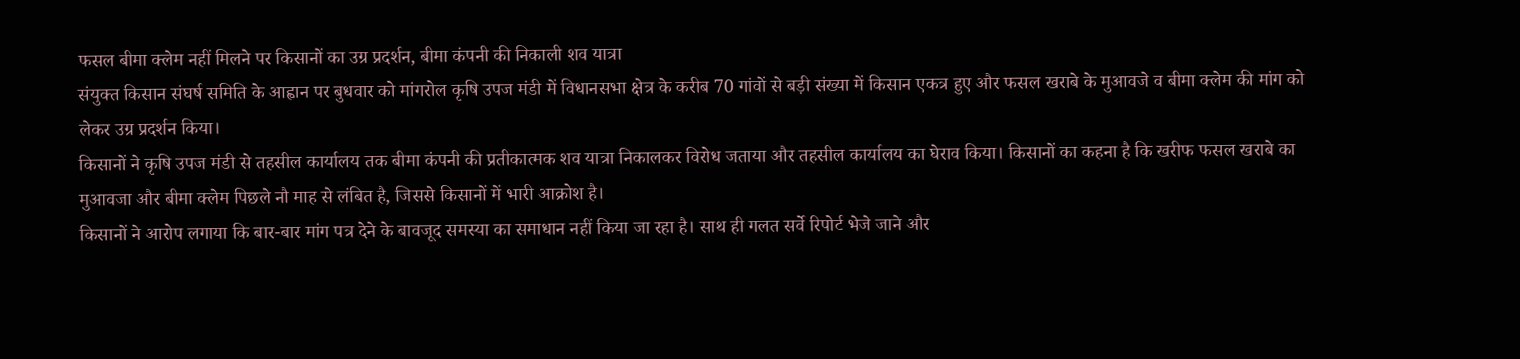फसल बीमा क्लेम नहीं मिलने पर किसानों का उग्र प्रदर्शन, बीमा कंपनी की निकाली शव यात्रा
संयुक्त किसान संघर्ष समिति के आह्वान पर बुधवार को मांगरोल कृषि उपज मंडी में विधानसभा क्षेत्र के करीब 70 गांवों से बड़ी संख्या में किसान एकत्र हुए और फसल खराबे के मुआवजे व बीमा क्लेम की मांग को लेकर उग्र प्रदर्शन किया।
किसानों ने कृषि उपज मंडी से तहसील कार्यालय तक बीमा कंपनी की प्रतीकात्मक शव यात्रा निकालकर विरोध जताया और तहसील कार्यालय का घेराव किया। किसानों का कहना है कि खरीफ फसल खराबे का मुआवजा और बीमा क्लेम पिछले नौ माह से लंबित है, जिससे किसानों में भारी आक्रोश है।
किसानों ने आरोप लगाया कि बार-बार मांग पत्र देने के बावजूद समस्या का समाधान नहीं किया जा रहा है। साथ ही गलत सर्वे रिपोर्ट भेजे जाने और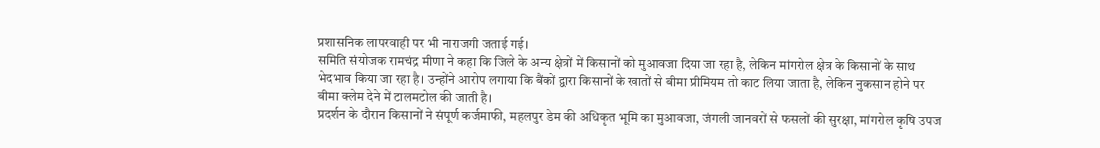प्रशासनिक लापरवाही पर भी नाराजगी जताई गई।
समिति संयोजक रामचंद्र मीणा ने कहा कि जिले के अन्य क्षेत्रों में किसानों को मुआवजा दिया जा रहा है, लेकिन मांगरोल क्षेत्र के किसानों के साथ भेदभाव किया जा रहा है। उन्होंने आरोप लगाया कि बैंकों द्वारा किसानों के खातों से बीमा प्रीमियम तो काट लिया जाता है, लेकिन नुकसान होने पर बीमा क्लेम देने में टालमटोल की जाती है।
प्रदर्शन के दौरान किसानों ने संपूर्ण कर्जमाफी, महलपुर डेम की अधिकृत भूमि का मुआवजा, जंगली जानवरों से फसलों की सुरक्षा, मांगरोल कृषि उपज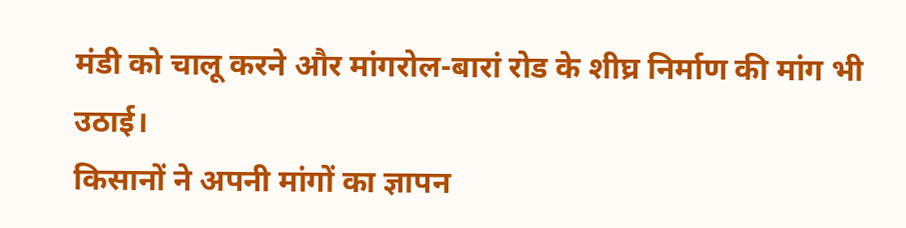मंडी को चालू करने और मांगरोल-बारां रोड के शीघ्र निर्माण की मांग भी उठाई।
किसानों ने अपनी मांगों का ज्ञापन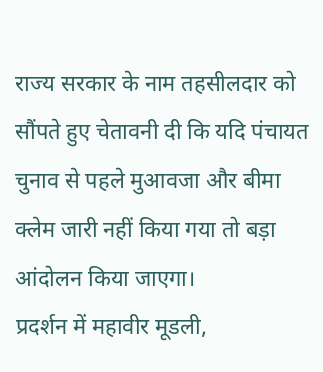राज्य सरकार के नाम तहसीलदार को सौंपते हुए चेतावनी दी कि यदि पंचायत चुनाव से पहले मुआवजा और बीमा क्लेम जारी नहीं किया गया तो बड़ा आंदोलन किया जाएगा।
प्रदर्शन में महावीर मूडली,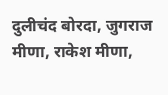दुलीचंद बोरदा, जुगराज मीणा, राकेश मीणा,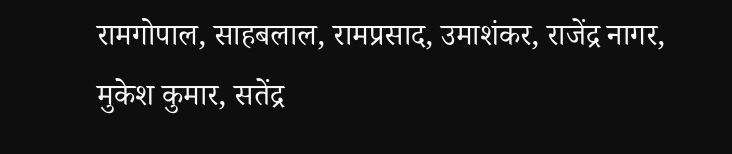रामगोपाल, साहबलाल, रामप्रसाद, उमाशंकर, राजेंद्र नागर, मुकेश कुमार, सतेंद्र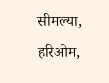सीमल्या, हरिओम,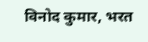विनोद कुमार, भरत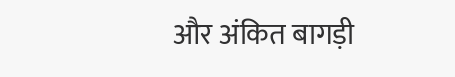और अंकित बागड़ी